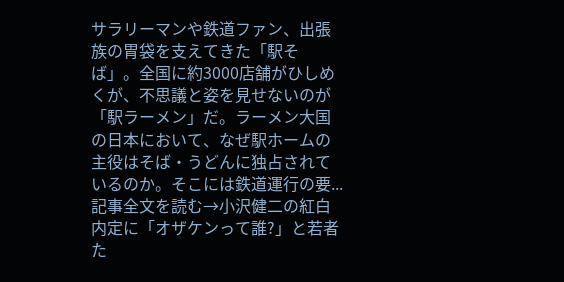サラリーマンや鉄道ファン、出張族の胃袋を支えてきた「駅そば」。全国に約3000店舗がひしめくが、不思議と姿を見せないのが「駅ラーメン」だ。ラーメン大国の日本において、なぜ駅ホームの主役はそば・うどんに独占されているのか。そこには鉄道運行の要...
記事全文を読む→小沢健二の紅白内定に「オザケンって誰?」と若者た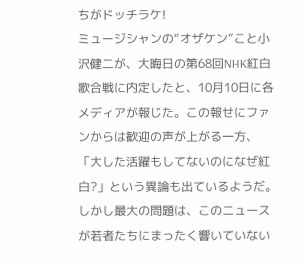ちがドッチラケ!
ミュージシャンの“オザケン”こと小沢健二が、大晦日の第68回NHK紅白歌合戦に内定したと、10月10日に各メディアが報じた。この報せにファンからは歓迎の声が上がる一方、「大した活躍もしてないのになぜ紅白?」という異論も出ているようだ。しかし最大の問題は、このニュースが若者たちにまったく響いていない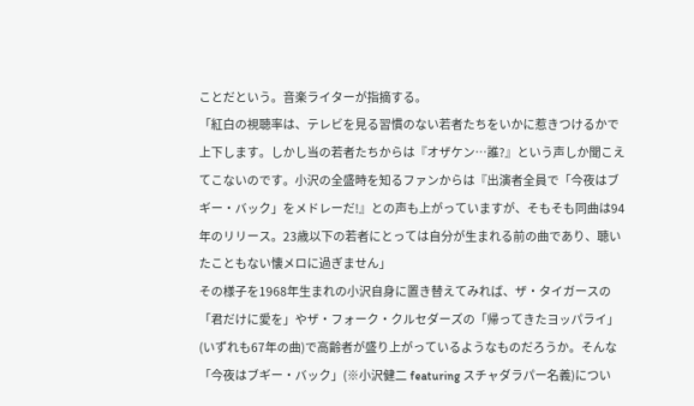ことだという。音楽ライターが指摘する。
「紅白の視聴率は、テレビを見る習慣のない若者たちをいかに惹きつけるかで上下します。しかし当の若者たちからは『オザケン…誰?』という声しか聞こえてこないのです。小沢の全盛時を知るファンからは『出演者全員で「今夜はブギー・バック」をメドレーだ!』との声も上がっていますが、そもそも同曲は94年のリリース。23歳以下の若者にとっては自分が生まれる前の曲であり、聴いたこともない懐メロに過ぎません」
その様子を1968年生まれの小沢自身に置き替えてみれば、ザ・タイガースの「君だけに愛を」やザ・フォーク・クルセダーズの「帰ってきたヨッパライ」(いずれも67年の曲)で高齢者が盛り上がっているようなものだろうか。そんな「今夜はブギー・バック」(※小沢健二 featuring スチャダラパー名義)につい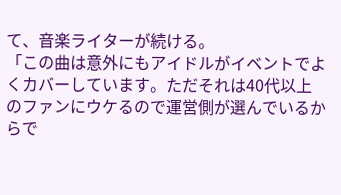て、音楽ライターが続ける。
「この曲は意外にもアイドルがイベントでよくカバーしています。ただそれは40代以上のファンにウケるので運営側が選んでいるからで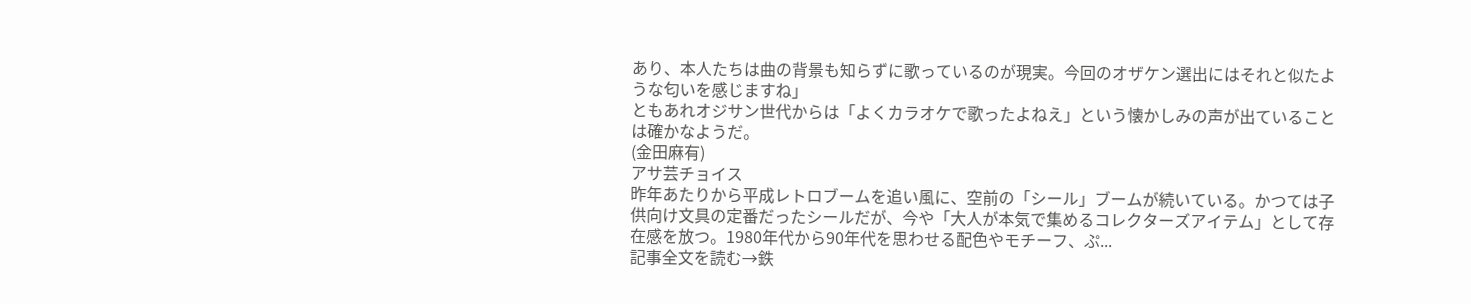あり、本人たちは曲の背景も知らずに歌っているのが現実。今回のオザケン選出にはそれと似たような匂いを感じますね」
ともあれオジサン世代からは「よくカラオケで歌ったよねえ」という懐かしみの声が出ていることは確かなようだ。
(金田麻有)
アサ芸チョイス
昨年あたりから平成レトロブームを追い風に、空前の「シール」ブームが続いている。かつては子供向け文具の定番だったシールだが、今や「大人が本気で集めるコレクターズアイテム」として存在感を放つ。1980年代から90年代を思わせる配色やモチーフ、ぷ...
記事全文を読む→鉄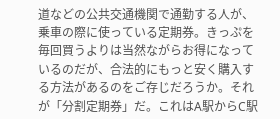道などの公共交通機関で通勤する人が、乗車の際に使っている定期券。きっぷを毎回買うよりは当然ながらお得になっているのだが、合法的にもっと安く購入する方法があるのをご存じだろうか。それが「分割定期券」だ。これはA駅からC駅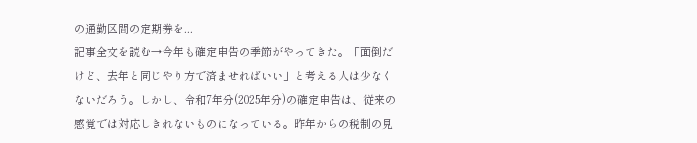の通勤区間の定期券を...
記事全文を読む→今年も確定申告の季節がやってきた。「面倒だけど、去年と同じやり方で済ませればいい」と考える人は少なくないだろう。しかし、令和7年分(2025年分)の確定申告は、従来の感覚では対応しきれないものになっている。昨年からの税制の見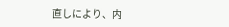直しにより、内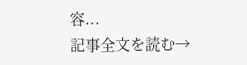容...
記事全文を読む→